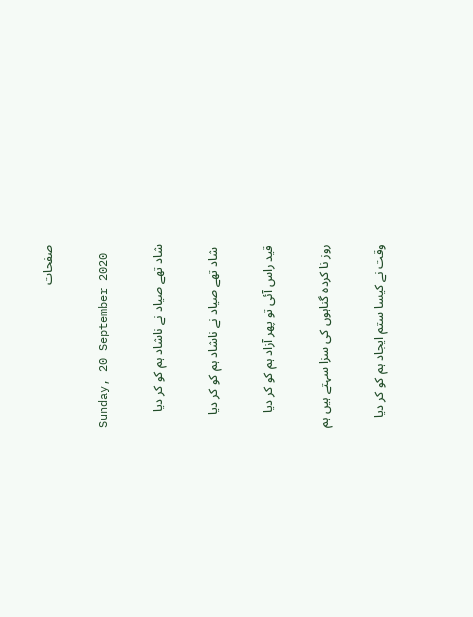صفحات

Sunday, 20 September 2020

شاد تھے صیاد نے ناشاد ہم کو کر دیا

 شاد تھے صیاد نے ناشاد ہم کو کر دیا

قید راس آئی تو پھر آزاد ہم کو کر دیا

روز نا کردہ گناہوں کی سزا سہتے ہیں ہم

وقت نے کیسا ستم ایجاد ہم کو کر دیا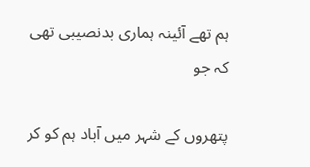ہم تھے آئینہ ہماری بدنصیبی تھی کہ جو

پتھروں کے شہر میں آباد ہم کو کر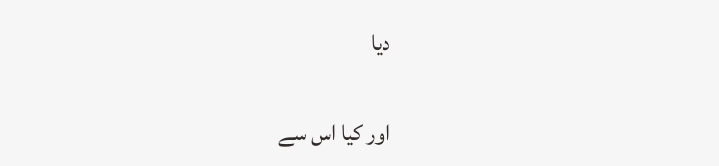دیا

اور کیا اس سے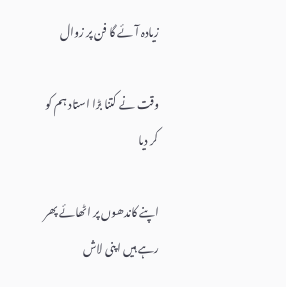زیادہ آئے گا فن پر زوال

وقت نے کتنا بڑا استاد ہم کو کر دیا

اپنے کاندھوں پر اٹھائے پھر رہے ہیں اپنی لاش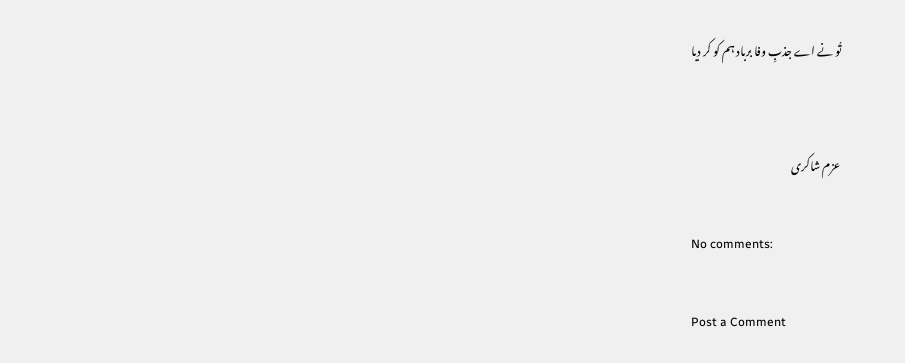تُو نے اے جذبِ وفا برباد ہم کو کر دیا


عزم شاکری

No comments:

Post a Comment